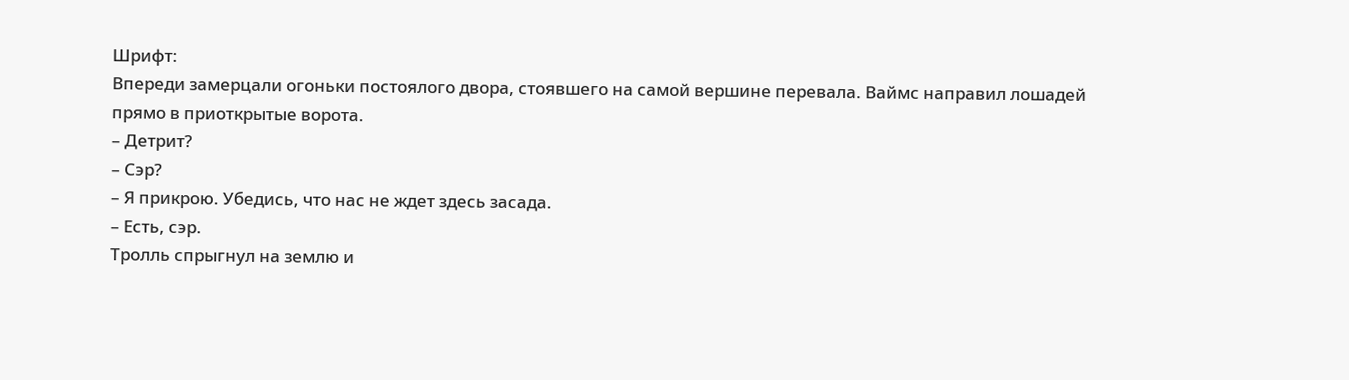Шрифт:
Впереди замерцали огоньки постоялого двора, стоявшего на самой вершине перевала. Ваймс направил лошадей прямо в приоткрытые ворота.
– Детрит?
– Сэр?
– Я прикрою. Убедись, что нас не ждет здесь засада.
– Есть, сэр.
Тролль спрыгнул на землю и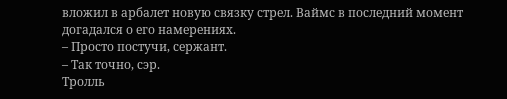вложил в арбалет новую связку стрел. Ваймс в последний момент догадался о его намерениях.
– Просто постучи, сержант.
– Так точно, сэр.
Тролль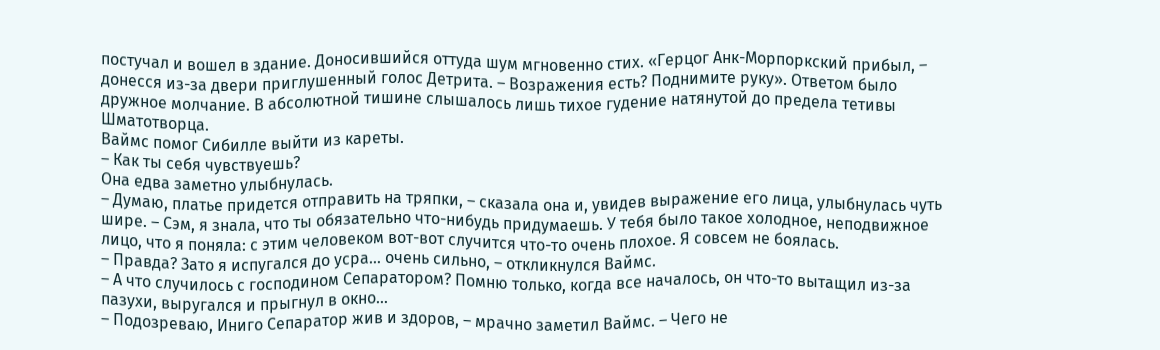постучал и вошел в здание. Доносившийся оттуда шум мгновенно стих. «Герцог Анк-Морпоркский прибыл, – донесся из-за двери приглушенный голос Детрита. – Возражения есть? Поднимите руку». Ответом было дружное молчание. В абсолютной тишине слышалось лишь тихое гудение натянутой до предела тетивы Шматотворца.
Ваймс помог Сибилле выйти из кареты.
– Как ты себя чувствуешь?
Она едва заметно улыбнулась.
– Думаю, платье придется отправить на тряпки, – сказала она и, увидев выражение его лица, улыбнулась чуть шире. – Сэм, я знала, что ты обязательно что-нибудь придумаешь. У тебя было такое холодное, неподвижное лицо, что я поняла: с этим человеком вот-вот случится что-то очень плохое. Я совсем не боялась.
– Правда? Зато я испугался до усра… очень сильно, – откликнулся Ваймс.
– А что случилось с господином Сепаратором? Помню только, когда все началось, он что-то вытащил из-за пазухи, выругался и прыгнул в окно…
– Подозреваю, Иниго Сепаратор жив и здоров, – мрачно заметил Ваймс. – Чего не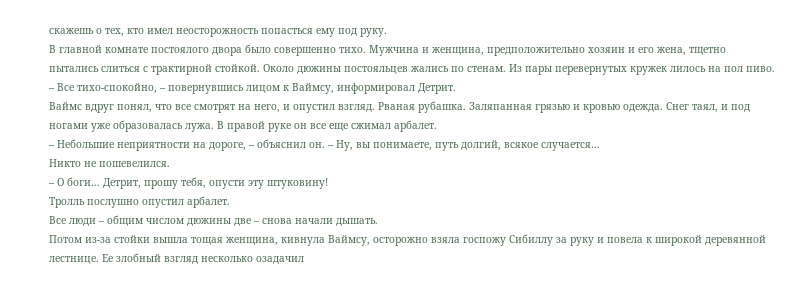скажешь о тех, кто имел неосторожность попасться ему под руку.
В главной комнате постоялого двора было совершенно тихо. Мужчина и женщина, предположительно хозяин и его жена, тщетно пытались слиться с трактирной стойкой. Около дюжины постояльцев жались по стенам. Из пары перевернутых кружек лилось на пол пиво.
– Все тихо-спокойно, – повернувшись лицом к Ваймсу, информировал Детрит.
Ваймс вдруг понял, что все смотрят на него, и опустил взгляд. Рваная рубашка. Заляпанная грязью и кровью одежда. Снег таял, и под ногами уже образовалась лужа. В правой руке он все еще сжимал арбалет.
– Небольшие неприятности на дороге, – объяснил он. – Ну, вы понимаете, путь долгий, всякое случается…
Никто не пошевелился.
– О боги… Детрит, прошу тебя, опусти эту штуковину!
Тролль послушно опустил арбалет.
Все люди – общим числом дюжины две – снова начали дышать.
Потом из-за стойки вышла тощая женщина, кивнула Ваймсу, осторожно взяла госпожу Сибиллу за руку и повела к широкой деревянной лестнице. Ее злобный взгляд несколько озадачил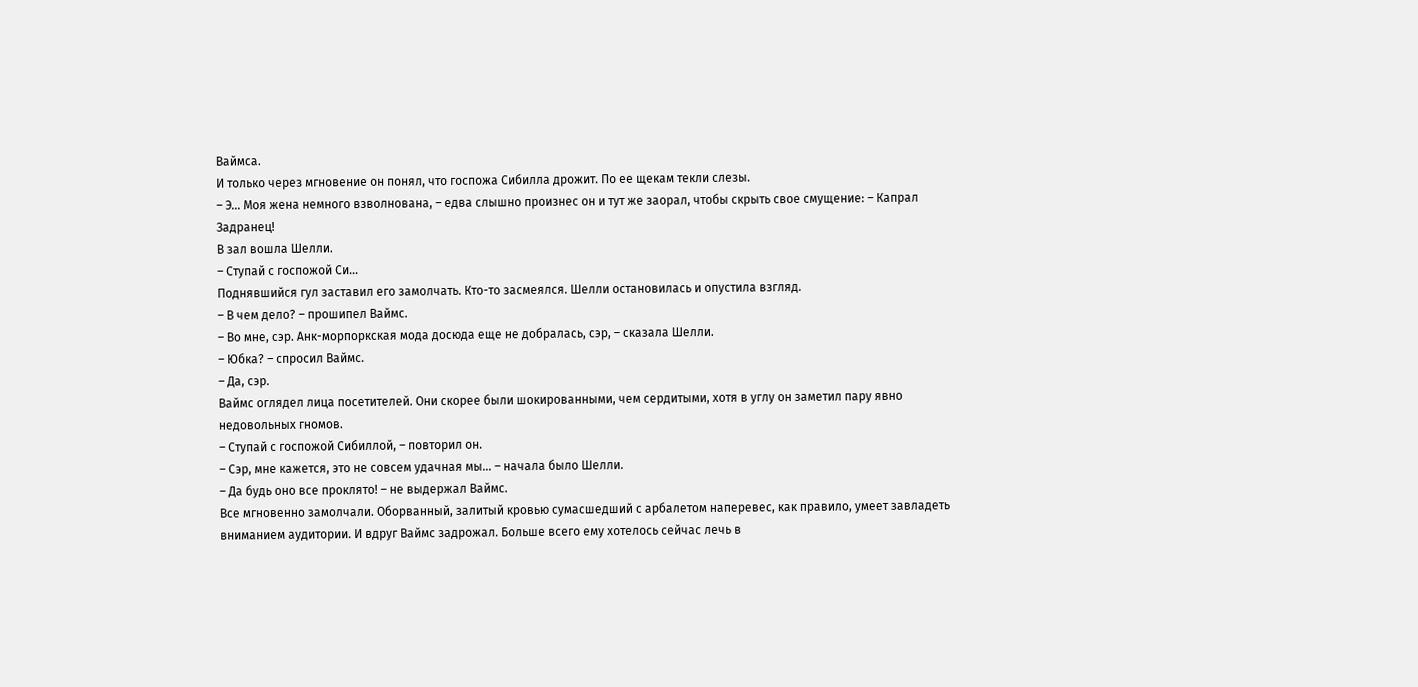Ваймса.
И только через мгновение он понял, что госпожа Сибилла дрожит. По ее щекам текли слезы.
– Э… Моя жена немного взволнована, – едва слышно произнес он и тут же заорал, чтобы скрыть свое смущение: – Капрал Задранец!
В зал вошла Шелли.
– Ступай с госпожой Си…
Поднявшийся гул заставил его замолчать. Кто-то засмеялся. Шелли остановилась и опустила взгляд.
– В чем дело? – прошипел Ваймс.
– Во мне, сэр. Анк-морпоркская мода досюда еще не добралась, сэр, – сказала Шелли.
– Юбка? – спросил Ваймс.
– Да, сэр.
Ваймс оглядел лица посетителей. Они скорее были шокированными, чем сердитыми, хотя в углу он заметил пару явно недовольных гномов.
– Ступай с госпожой Сибиллой, – повторил он.
– Сэр, мне кажется, это не совсем удачная мы… – начала было Шелли.
– Да будь оно все проклято! – не выдержал Ваймс.
Все мгновенно замолчали. Оборванный, залитый кровью сумасшедший с арбалетом наперевес, как правило, умеет завладеть вниманием аудитории. И вдруг Ваймс задрожал. Больше всего ему хотелось сейчас лечь в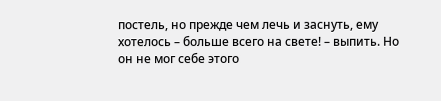постель, но прежде чем лечь и заснуть, ему хотелось – больше всего на свете! – выпить. Но он не мог себе этого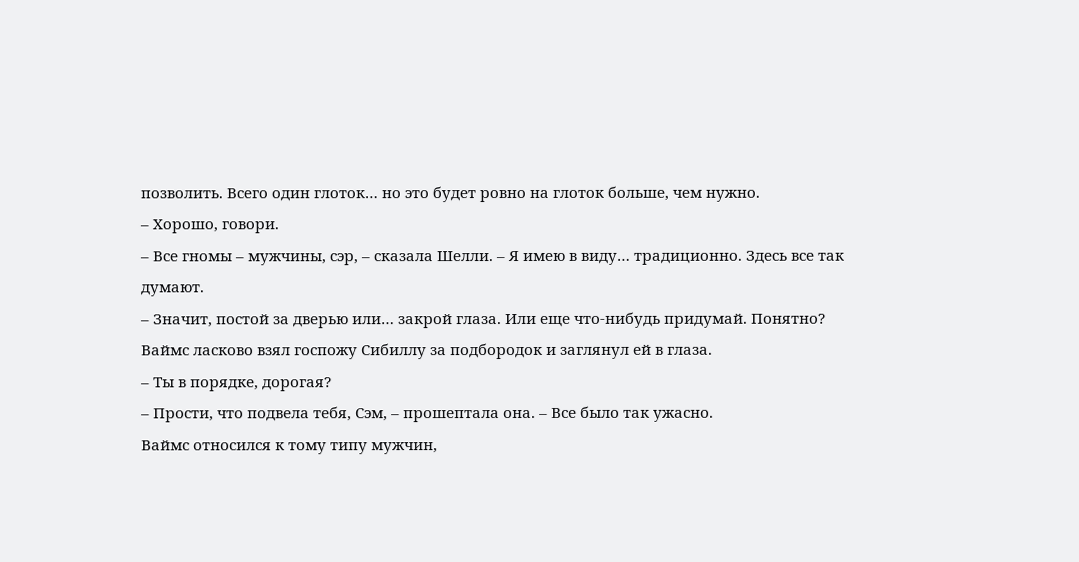позволить. Всего один глоток… но это будет ровно на глоток больше, чем нужно.
– Хорошо, говори.
– Все гномы – мужчины, сэр, – сказала Шелли. – Я имею в виду… традиционно. Здесь все так думают.
– Значит, постой за дверью или… закрой глаза. Или еще что-нибудь придумай. Понятно?
Ваймс ласково взял госпожу Сибиллу за подбородок и заглянул ей в глаза.
– Ты в порядке, дорогая?
– Прости, что подвела тебя, Сэм, – прошептала она. – Все было так ужасно.
Ваймс относился к тому типу мужчин,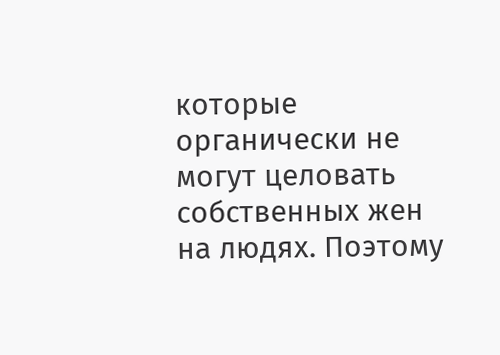которые органически не могут целовать собственных жен на людях. Поэтому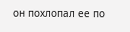он похлопал ее по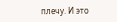плечу. И это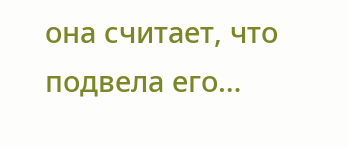она считает, что подвела его…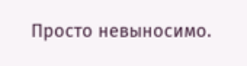Просто невыносимо.